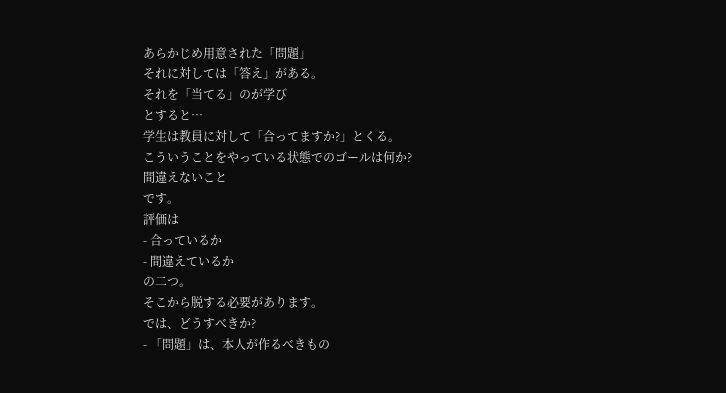あらかじめ用意された「問題」
それに対しては「答え」がある。
それを「当てる」のが学び
とすると…
学生は教員に対して「合ってますか?」とくる。
こういうことをやっている状態でのゴールは何か?
間違えないこと
です。
評価は
- 合っているか
- 間違えているか
の二つ。
そこから脱する必要があります。
では、どうすべきか?
- 「問題」は、本人が作るべきもの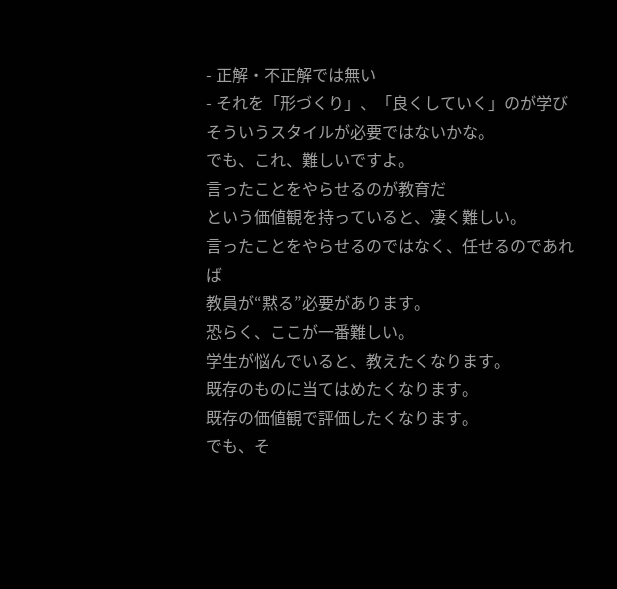- 正解・不正解では無い
- それを「形づくり」、「良くしていく」のが学び
そういうスタイルが必要ではないかな。
でも、これ、難しいですよ。
言ったことをやらせるのが教育だ
という価値観を持っていると、凄く難しい。
言ったことをやらせるのではなく、任せるのであれば
教員が“黙る”必要があります。
恐らく、ここが一番難しい。
学生が悩んでいると、教えたくなります。
既存のものに当てはめたくなります。
既存の価値観で評価したくなります。
でも、そ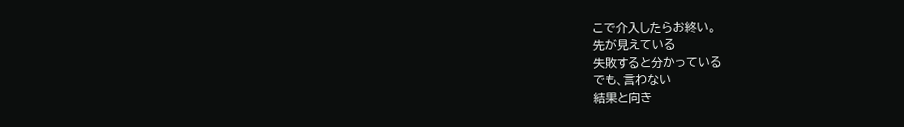こで介入したらお終い。
先が見えている
失敗すると分かっている
でも、言わない
結果と向き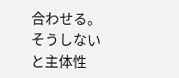合わせる。
そうしないと主体性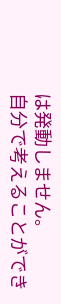は発動しません。
自分で考えることができ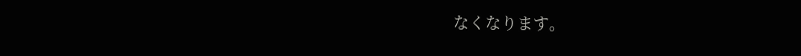なくなります。